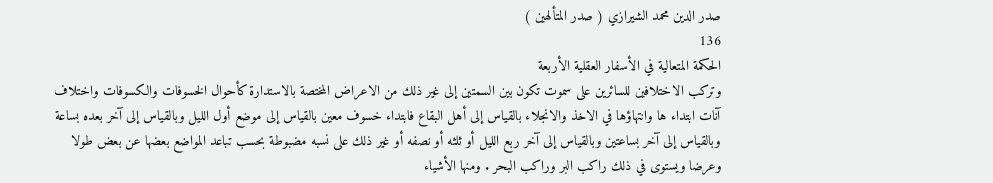صدر الدين محمد الشيرازي ( صدر المتألهين )
136
الحكمة المتعالية في الأسفار العقلية الأربعة
وتركب الاختلافين للسائرين على سموت تكون بين السمتين إلى غير ذلك من الاعراض المختصة بالاستدارة كأحوال الخسوفات والكسوفات واختلاف آنات ابتداء ها وانتهاؤها في الاخذ والانجلاء بالقياس إلى أهل البقاع فابتداء خسوف معين بالقياس إلى موضع أول الليل وبالقياس إلى آخر بعده بساعة وبالقياس إلى آخر بساعتين وبالقياس إلى آخر ربع الليل أو ثلثه أو نصفه أو غير ذلك على نسبه مضبوطة بحسب تباعد المواضع بعضها عن بعض طولا وعرضا ويستوى في ذلك راكب البر وراكب البحر . ومنها الأشياء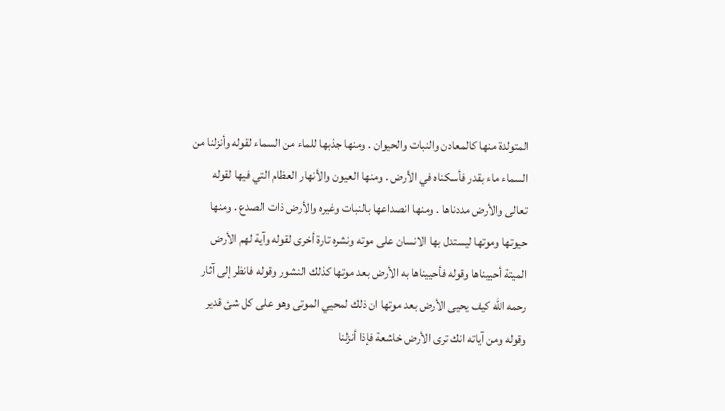المتولدة منها كالمعادن والنبات والحيوان . ومنها جذبها للماء من السماء لقوله وأنزلنا من السماء ماء بقدر فأسكناه في الأرض . ومنها العيون والأنهار العظام التي فيها لقوله تعالى والأرض مددناها . ومنها انصداعها بالنبات وغيره والأرض ذات الصدع . ومنها حيوتها وموتها ليستدل بها الانسان على موته ونشره تارة أخرى لقوله وآية لهم الأرض الميتة أحييناها وقوله فأحييناها به الأرض بعد موتها كذلك النشور وقوله فانظر إلى آثار رحمه الله كيف يحيى الأرض بعد موتها ان ذلك لمحيي الموتى وهو على كل شئ قدير وقوله ومن آياته انك ترى الأرض خاشعة فإذا أنزلنا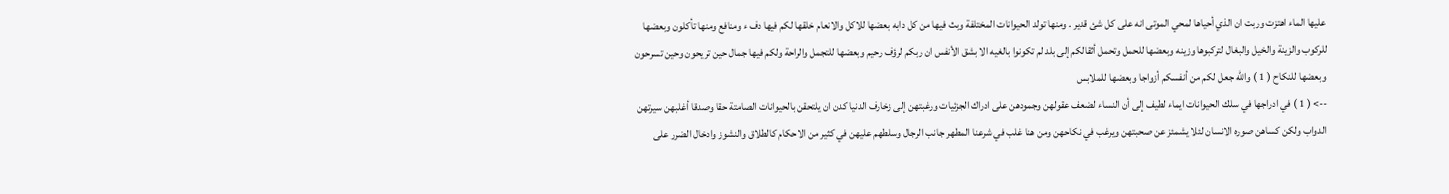عليها الماء اهتزت وربت ان الذي أحياها لمحي الموتى انه على كل شئ قدير . ومنها تولد الحيوانات المختلفة وبث فيها من كل دابه بعضها للاكل والانعام خلقها لكم فيها دف ء ومنافع ومنها تأكلون وبعضها للركوب والزينة والخيل والبغال لتركبوها وزينه وبعضها للحمل وتحمل أثقالكم إلى بلد لم تكونوا بالغيه الا بشق الأنفس ان ربكم لرؤف رحيم وبعضها للتجمل والراحة ولكم فيها جمال حين تريحون وحين تسرحون وبعضها للنكاح ( 1 ) والله جعل لكم من أنفسكم أزواجا وبعضها للملابس
--> ( 1 ) في ادراجها في سلك الحيوانات ايماء لطيف إلى أن النساء لضعف عقولهن وجمودهن على ادراك الجزئيات ورغبتهن إلى زخارف الدنيا كدن ان يلتحقن بالحيوانات الصامتة حقا وصدقا أغلبهن سيرتهن الدواب ولكن كساهن صوره الانسان لئلا يشمئز عن صحبتهن ويرغب في نكاحهن ومن هنا غلب في شرعنا المطهر جانب الرجال وسلطهم عليهن في كثير من الاحكام كالطلاق والنشوز وادخال الضرر على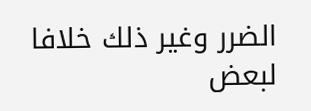الضرر وغير ذلك خلافا لبعض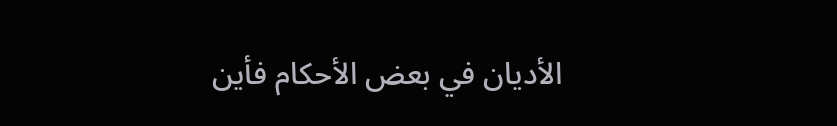الأديان في بعض الأحكام فأين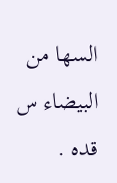السها من البيضاء س قده .